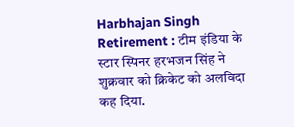Harbhajan Singh Retirement : टीम इंडिया के स्टार स्पिनर हरभजन सिंह ने शुक्रवार को क्रिकेट को अलविदा कह दिया.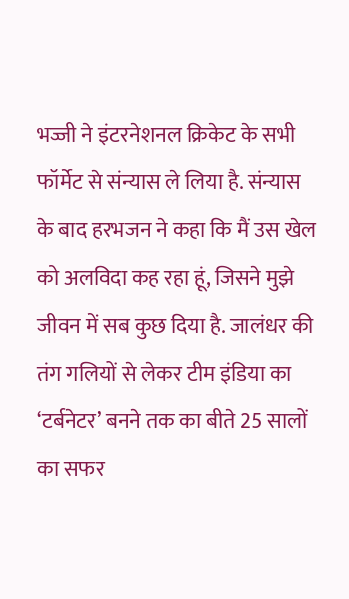भज्जी ने इंटरनेशनल क्रिकेट के सभी फॉर्मेट से संन्यास ले लिया है. संन्यास के बाद हरभजन ने कहा कि मैं उस खेल को अलविदा कह रहा हूं, जिसने मुझे जीवन में सब कुछ दिया है. जालंधर की तंग गलियों से लेकर टीम इंडिया का ‘टर्बनेटर’ बनने तक का बीते 25 सालों का सफर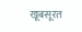खूबसूरत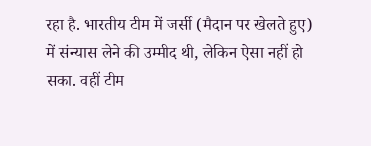रहा है. भारतीय टीम में जर्सी (मैदान पर खेलते हुए) में संन्यास लेने की उम्मीद थी, लेकिन ऐसा नहीं हो सका. वहीं टीम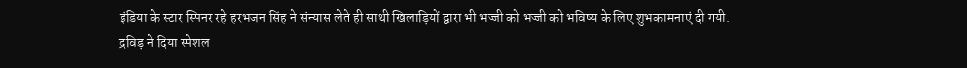इंडिया के स्टार स्पिनर रहे हरभजन सिंह ने संन्यास लेते ही साथी खिलाड़ियों द्वारा भी भज्जी को भज्जी को भविष्य के लिए शुभकामनाएं दी गयी.
द्रविड़ ने दिया स्पेशल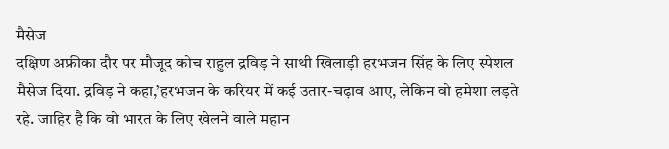मैसेज
दक्षिण अफ्रीका दौर पर मौजूद कोच राहुल द्रविड़ ने साथी खिलाड़ी हरभजन सिंह के लिए स्पेशल मैसेज दिया. द्रविड़ ने कहा,’हरभजन के करियर में कई उतार-चढ़ाव आए, लेकिन वो हमेशा लड़ते रहे. जाहिर है कि वो भारत के लिए खेलने वाले महान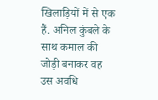खिलाड़ियों में से एक हैं. अनिल कुंबले के साथ कमाल की जोड़ी बनाकर वह उस अवधि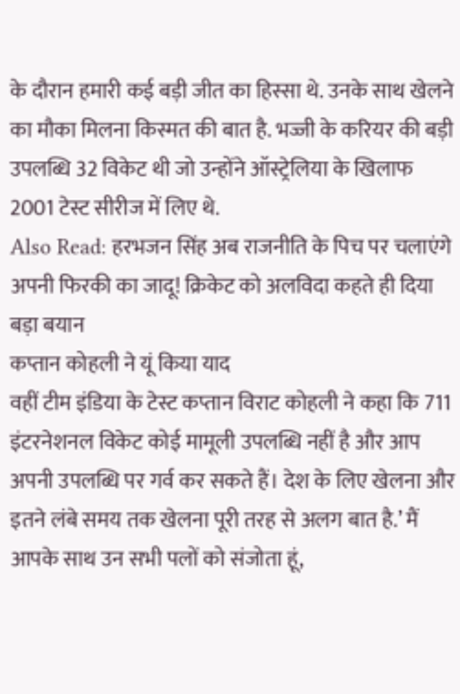के दौरान हमारी कई बड़ी जीत का हिस्सा थे. उनके साथ खेलने का मौका मिलना किस्मत की बात है. भज्जी के करियर की बड़ी उपलब्धि 32 विकेट थी जो उन्होंने ऑस्ट्रेलिया के खिलाफ 2001 टेस्ट सीरीज में लिए थे.
Also Read: हरभजन सिंह अब राजनीति के पिच पर चलाएंगे अपनी फिरकी का जादू! क्रिकेट को अलविदा कहते ही दिया बड़ा बयान
कप्तान कोहली ने यूं किया याद
वहीं टीम इंडिया के टेस्ट कप्तान विराट कोहली ने कहा कि 711 इंटरनेशनल विकेट कोई मामूली उपलब्धि नहीं है और आप अपनी उपलब्धि पर गर्व कर सकते हैं। देश के लिए खेलना और इतने लंबे समय तक खेलना पूरी तरह से अलग बात है.’ मैं आपके साथ उन सभी पलों को संजोता हूं,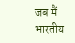जब मैं भारतीय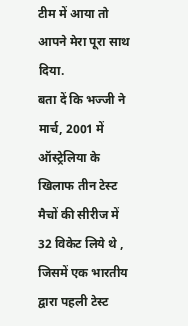टीम में आया तो आपने मेरा पूरा साथ दिया.
बता दें कि भज्जी ने मार्च, 2001 में ऑस्ट्रेलिया के खिलाफ तीन टेस्ट मैचों की सीरीज में 32 विकेट लिये थे , जिसमें एक भारतीय द्वारा पहली टेस्ट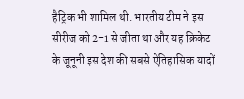हैट्रिक भी शामिल थी. भारतीय टीम ने इस सीरीज को 2-1 से जीता था और यह क्रिकेट के जूनूनी इस देश की सबसे ऐतिहासिक यादों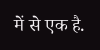में से एक है.